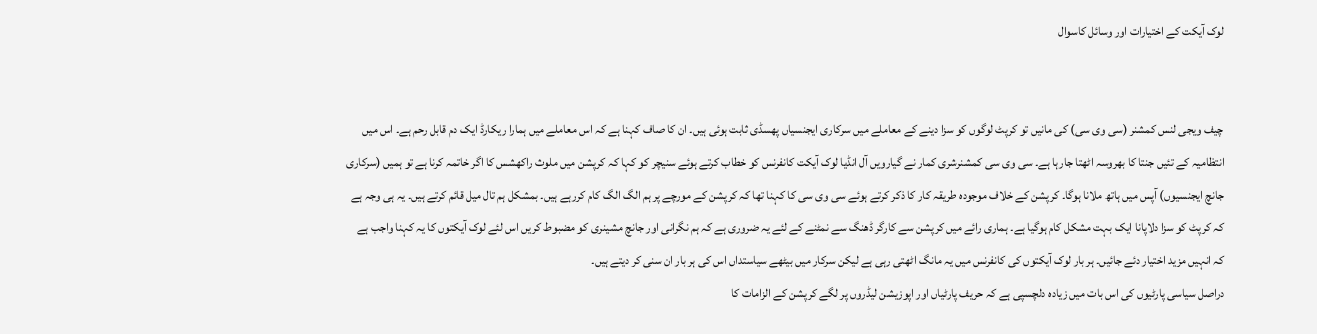لوک آیکت کے اختیارات اور وسائل کاسوال


چیف ویجی لنس کمشنر (سی وی سی) کی مانیں تو کرپٹ لوگوں کو سزا دینے کے معاملے میں سرکاری ایجنسیاں پھسڈی ثابت ہوئی ہیں۔ ان کا صاف کہنا ہے کہ اس معاملے میں ہمارا ریکارڈ ایک دم قابل رحم ہے۔ اس میں انتظامیہ کے تئیں جنتا کا بھروسہ اٹھتا جارہا ہے۔ سی وی سی کمشنرشری کمار نے گیارویں آل انڈیا لوک آیکت کانفرنس کو خطاب کرتے ہوئے سنیچر کو کہا کہ کرپشن میں ملوث راکھشس کا اگر خاتمہ کرنا ہے تو ہمیں (سرکاری جانچ ایجنسیوں) آپس میں ہاتھ ملانا ہوگا۔ کرپشن کے خلاف موجودہ طریقہ کار کا ذکر کرتے ہوئے سی وی سی کا کہنا تھا کہ کرپشن کے مورچے پر ہم الگ الگ کام کررہے ہیں۔ بمشکل ہم تال میل قائم کرتے ہیں۔ یہ ہی وجہ ہے کہ کرپٹ کو سزا دلاپانا ایک بہت مشکل کام ہوگیا ہے۔ ہماری رائے میں کرپشن سے کارگر ڈھنگ سے نمٹنے کے لئے یہ ضروری ہے کہ ہم نگرانی اور جانچ مشینری کو مضبوط کریں اس لئے لوک آیکتوں کا یہ کہنا واجب ہے کہ انہیں مزید اختیار دئے جائیں۔ ہر بار لوک آیکتوں کی کانفرنس میں یہ مانگ اٹھتی رہی ہے لیکن سرکار میں بیٹھے سیاستداں اس کی ہر بار ان سنی کر دیتے ہیں۔
دراصل سیاسی پارٹیوں کی اس بات میں زیادہ دلچسپی ہے کہ حریف پارٹیاں اور اپوزیشن لیڈروں پر لگے کرپشن کے الزامات کا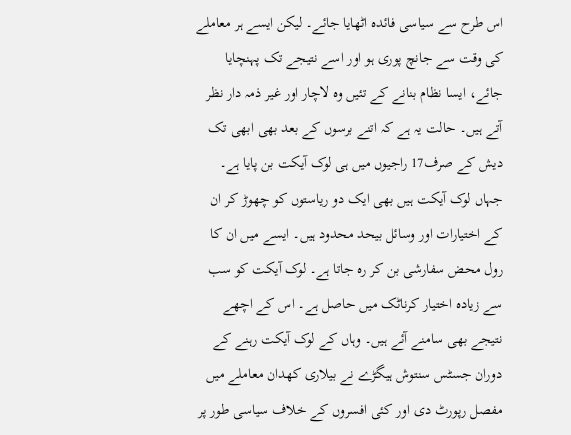اس طرح سے سیاسی فائدہ اٹھایا جائے۔ لیکن ایسے ہر معاملے کی وقت سے جانچ پوری ہو اور اسے نتیجے تک پہنچایا جائے، ایسا نظام بنانے کے تئیں وہ لاچار اور غیر ذمہ دار نظر آتے ہیں۔ حالت یہ ہے کہ اتنے برسوں کے بعد بھی ابھی تک دیش کے صرف17 راجیوں میں ہی لوک آیکت بن پایا ہے۔ جہاں لوک آیکت ہیں بھی ایک دو ریاستوں کو چھوڑ کر ان کے اختیارات اور وسائل بیحد محدود ہیں۔ ایسے میں ان کا رول محض سفارشی بن کر رہ جاتا ہے۔ لوک آیکت کو سب سے زیادہ اختیار کرناٹک میں حاصل ہے۔ اس کے اچھے نتیجے بھی سامنے آئے ہیں۔ وہاں کے لوک آیکت رہنے کے دوران جسٹس سنتوش ہیگڑے نے بیلاری کھدان معاملے میں مفصل رپورٹ دی اور کئی افسروں کے خلاف سیاسی طور پر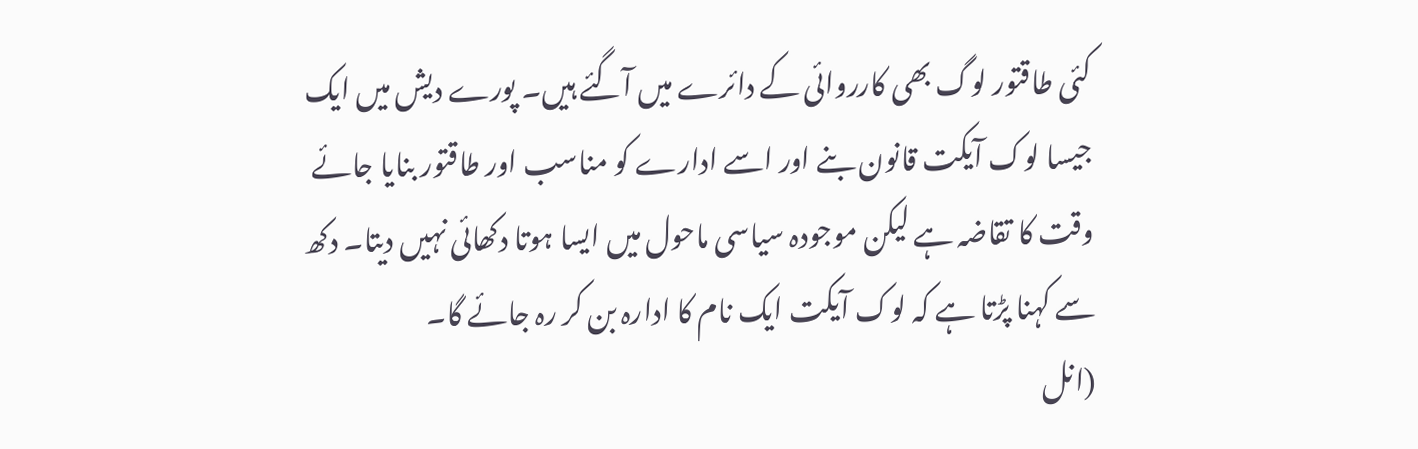کئی طاقتور لوگ بھی کارروائی کے دائرے میں آگئے ہیں۔ پورے دیش میں ایک جیسا لوک آیکت قانون بنے اور اسے ادارے کو مناسب اور طاقتور بنایا جائے وقت کا تقاضہ ہے لیکن موجودہ سیاسی ماحول میں ایسا ہوتا دکھائی نہیں دیتا۔ دکھ سے کہنا پڑتا ہے کہ لوک آیکت ایک نام کا ادارہ بن کر رہ جائے گا۔
(انل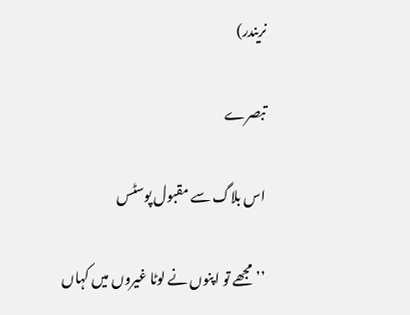نریندر)

تبصرے

اس بلاگ سے مقبول پوسٹس

’’مجھے تو اپنوں نے لوٹا غیروں میں کہاں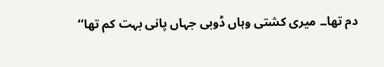دم تھا۔۔ میری کشتی وہاں ڈوبی جہاں پانی بہت کم تھا‘‘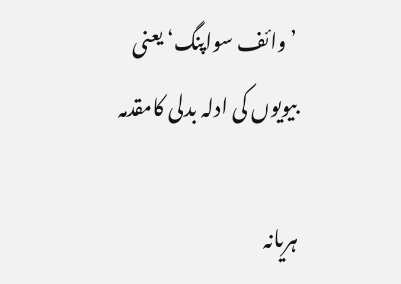’وائف سواپنگ‘ یعنی بیویوں کی ادلہ بدلی کامقدمہ

ہریانہ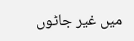میں غیر جاٹوں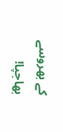کے بھروسے بھاجپا!